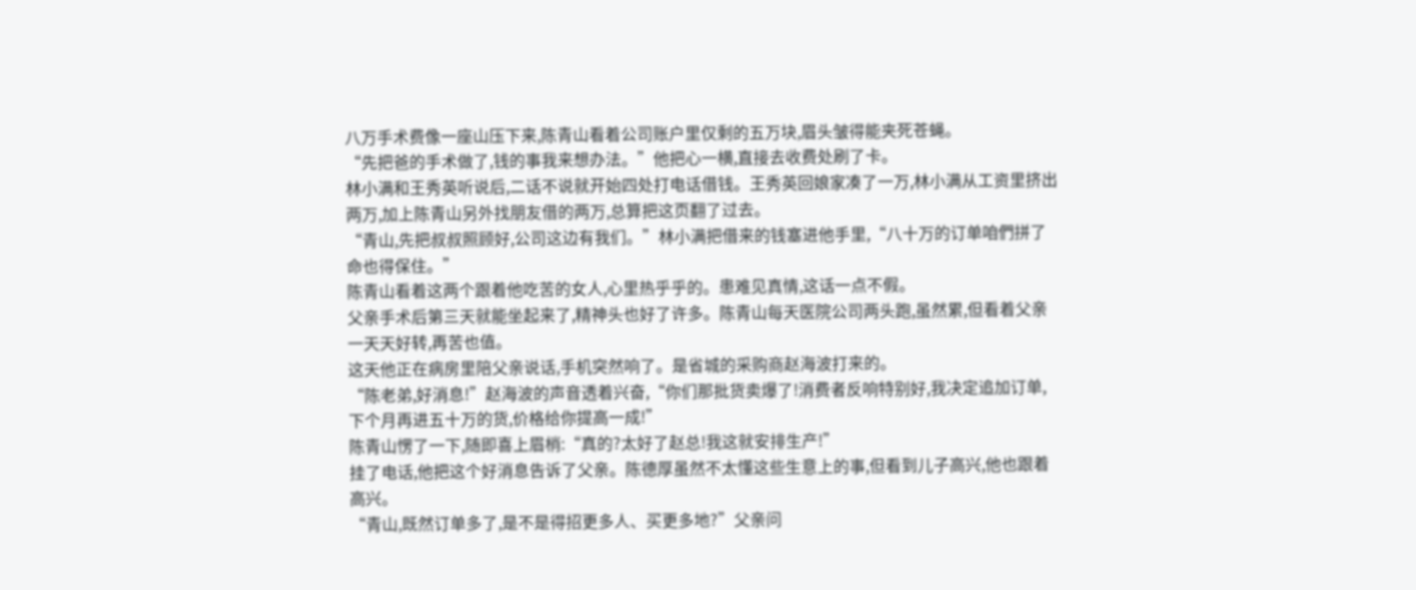八万手术费像一座山压下来,陈青山看着公司账户里仅剩的五万块,眉头皱得能夹死苍蝇。
“先把爸的手术做了,钱的事我来想办法。”他把心一横,直接去收费处刷了卡。
林小满和王秀英听说后,二话不说就开始四处打电话借钱。王秀英回娘家凑了一万,林小满从工资里挤出两万,加上陈青山另外找朋友借的两万,总算把这页翻了过去。
“青山,先把叔叔照顾好,公司这边有我们。”林小满把借来的钱塞进他手里,“八十万的订单咱們拼了命也得保住。”
陈青山看着这两个跟着他吃苦的女人,心里热乎乎的。患难见真情,这话一点不假。
父亲手术后第三天就能坐起来了,精神头也好了许多。陈青山每天医院公司两头跑,虽然累,但看着父亲一天天好转,再苦也值。
这天他正在病房里陪父亲说话,手机突然响了。是省城的采购商赵海波打来的。
“陈老弟,好消息!”赵海波的声音透着兴奋,“你们那批货卖爆了!消费者反响特别好,我决定追加订单,下个月再进五十万的货,价格给你提高一成!”
陈青山愣了一下,随即喜上眉梢:“真的?太好了赵总!我这就安排生产!”
挂了电话,他把这个好消息告诉了父亲。陈德厚虽然不太懂这些生意上的事,但看到儿子高兴,他也跟着高兴。
“青山,既然订单多了,是不是得招更多人、买更多地?”父亲问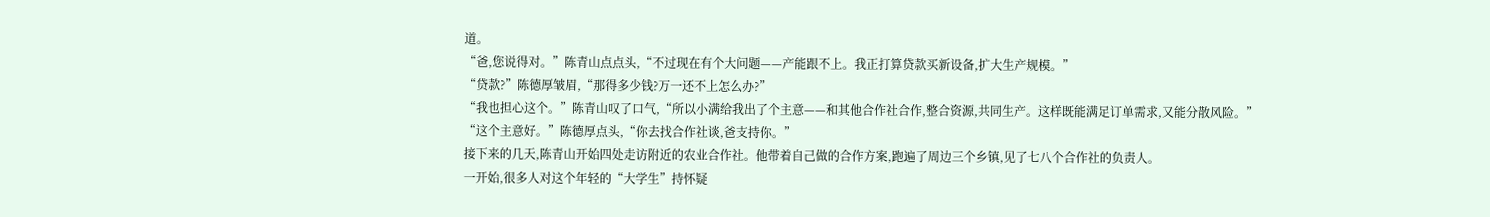道。
“爸,您说得对。”陈青山点点头,“不过现在有个大问题——产能跟不上。我正打算贷款买新设备,扩大生产规模。”
“贷款?”陈德厚皱眉,“那得多少钱?万一还不上怎么办?”
“我也担心这个。”陈青山叹了口气,“所以小满给我出了个主意——和其他合作社合作,整合资源,共同生产。这样既能满足订单需求,又能分散风险。”
“这个主意好。”陈德厚点头,“你去找合作社谈,爸支持你。”
接下来的几天,陈青山开始四处走访附近的农业合作社。他带着自己做的合作方案,跑遍了周边三个乡镇,见了七八个合作社的负责人。
一开始,很多人对这个年轻的“大学生”持怀疑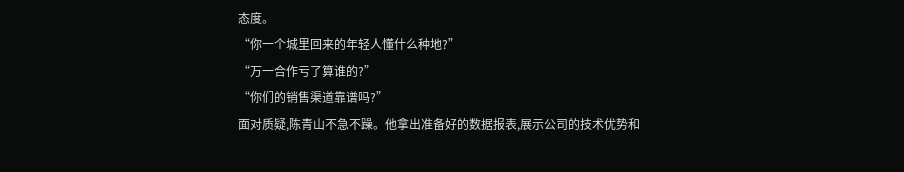态度。
“你一个城里回来的年轻人懂什么种地?”
“万一合作亏了算谁的?”
“你们的销售渠道靠谱吗?”
面对质疑,陈青山不急不躁。他拿出准备好的数据报表,展示公司的技术优势和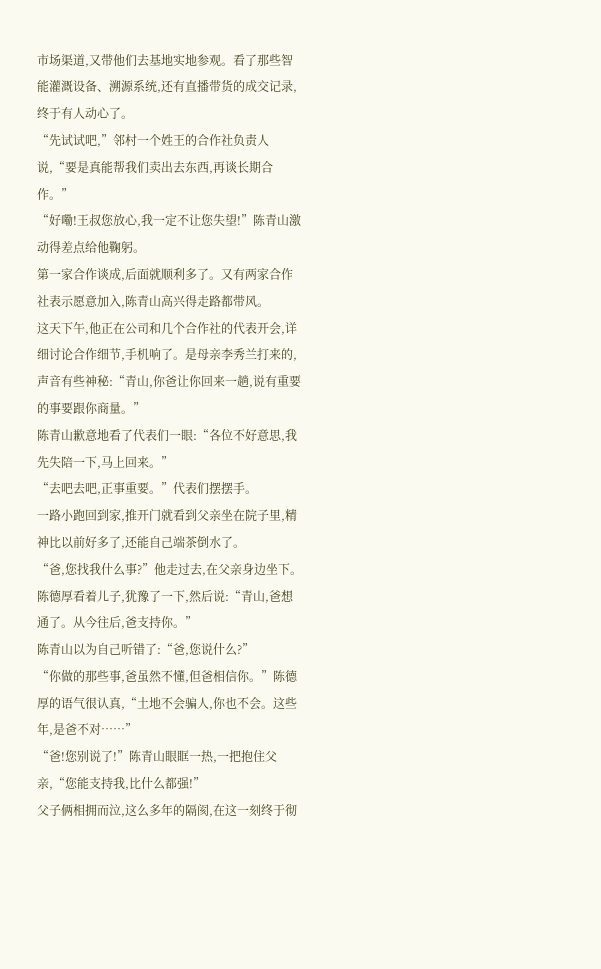市场渠道,又带他们去基地实地参观。看了那些智能灌溉设备、溯源系统,还有直播带货的成交记录,终于有人动心了。
“先试试吧,”邻村一个姓王的合作社负责人说,“要是真能帮我们卖出去东西,再谈长期合作。”
“好嘞!王叔您放心,我一定不让您失望!”陈青山激动得差点给他鞠躬。
第一家合作谈成,后面就顺利多了。又有两家合作社表示愿意加入,陈青山高兴得走路都带风。
这天下午,他正在公司和几个合作社的代表开会,详细讨论合作细节,手机响了。是母亲李秀兰打来的,声音有些神秘:“青山,你爸让你回来一趟,说有重要的事要跟你商量。”
陈青山歉意地看了代表们一眼:“各位不好意思,我先失陪一下,马上回来。”
“去吧去吧,正事重要。”代表们摆摆手。
一路小跑回到家,推开门就看到父亲坐在院子里,精神比以前好多了,还能自己端茶倒水了。
“爸,您找我什么事?”他走过去,在父亲身边坐下。
陈德厚看着儿子,犹豫了一下,然后说:“青山,爸想通了。从今往后,爸支持你。”
陈青山以为自己听错了:“爸,您说什么?”
“你做的那些事,爸虽然不懂,但爸相信你。”陈德厚的语气很认真,“土地不会骗人,你也不会。这些年,是爸不对……”
“爸!您别说了!”陈青山眼眶一热,一把抱住父亲,“您能支持我,比什么都强!”
父子俩相拥而泣,这么多年的隔阂,在这一刻终于彻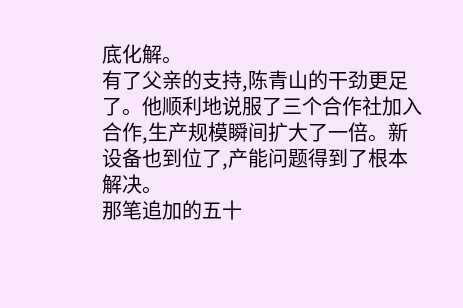底化解。
有了父亲的支持,陈青山的干劲更足了。他顺利地说服了三个合作社加入合作,生产规模瞬间扩大了一倍。新设备也到位了,产能问题得到了根本解决。
那笔追加的五十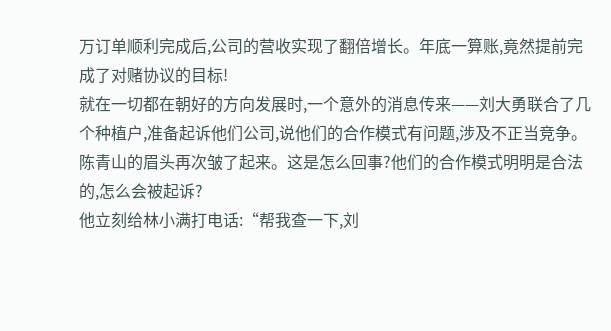万订单顺利完成后,公司的营收实现了翻倍增长。年底一算账,竟然提前完成了对赌协议的目标!
就在一切都在朝好的方向发展时,一个意外的消息传来——刘大勇联合了几个种植户,准备起诉他们公司,说他们的合作模式有问题,涉及不正当竞争。
陈青山的眉头再次皱了起来。这是怎么回事?他们的合作模式明明是合法的,怎么会被起诉?
他立刻给林小满打电话:“帮我查一下,刘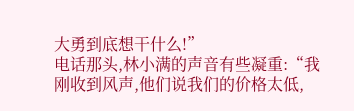大勇到底想干什么!”
电话那头,林小满的声音有些凝重:“我刚收到风声,他们说我们的价格太低,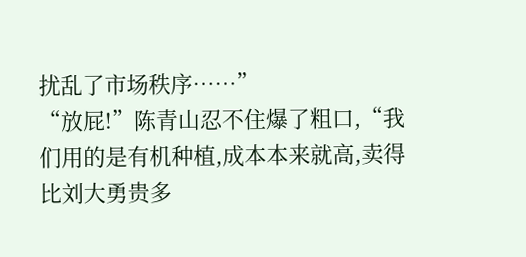扰乱了市场秩序……”
“放屁!”陈青山忍不住爆了粗口,“我们用的是有机种植,成本本来就高,卖得比刘大勇贵多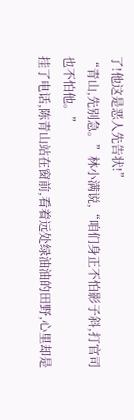了!他这是恶人先告状!”
“青山,先别急。”林小满说,“咱们身正不怕影子斜,打官司也不怕他。”
挂了电话,陈青山站在窗前,看着远处绿油油的田野,心里却是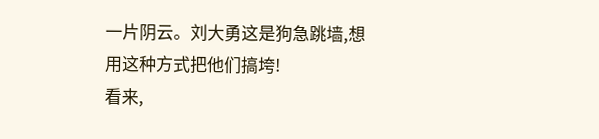一片阴云。刘大勇这是狗急跳墙,想用这种方式把他们搞垮!
看来,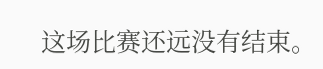这场比赛还远没有结束。